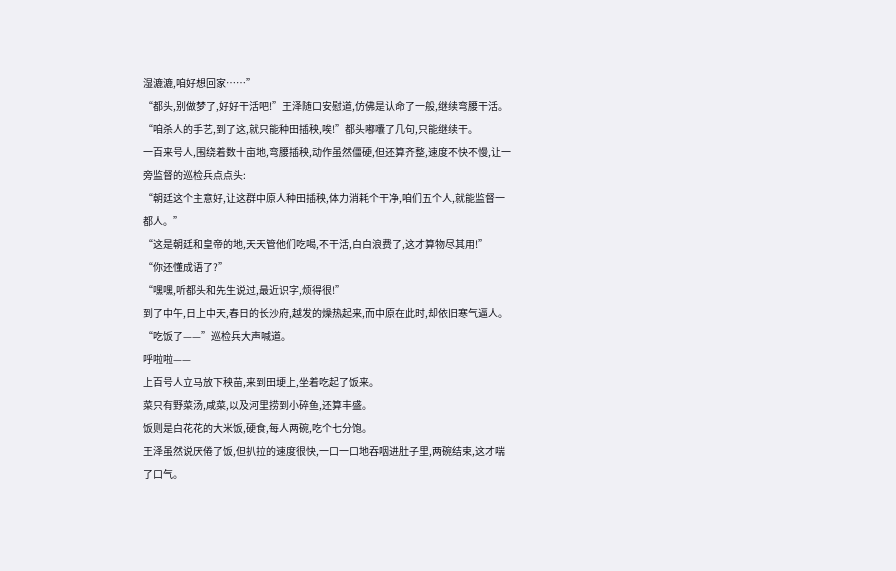湿漉漉,咱好想回家……”
“都头,别做梦了,好好干活吧!”王泽随口安慰道,仿佛是认命了一般,继续弯腰干活。
“咱杀人的手艺,到了这,就只能种田插秧,唉!”都头嘟囔了几句,只能继续干。
一百来号人,围绕着数十亩地,弯腰插秧,动作虽然僵硬,但还算齐整,速度不快不慢,让一旁监督的巡检兵点点头:
“朝廷这个主意好,让这群中原人种田插秧,体力消耗个干净,咱们五个人,就能监督一都人。”
“这是朝廷和皇帝的地,天天管他们吃喝,不干活,白白浪费了,这才算物尽其用!”
“你还懂成语了?”
“嘿嘿,听都头和先生说过,最近识字,烦得很!”
到了中午,日上中天,春日的长沙府,越发的燥热起来,而中原在此时,却依旧寒气逼人。
“吃饭了——”巡检兵大声喊道。
呼啦啦——
上百号人立马放下秧苗,来到田埂上,坐着吃起了饭来。
菜只有野菜汤,咸菜,以及河里捞到小碎鱼,还算丰盛。
饭则是白花花的大米饭,硬食,每人两碗,吃个七分饱。
王泽虽然说厌倦了饭,但扒拉的速度很快,一口一口地吞咽进肚子里,两碗结束,这才喘了口气。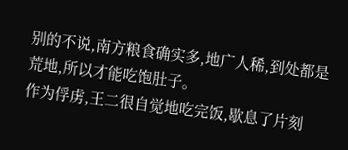别的不说,南方粮食确实多,地广人稀,到处都是荒地,所以才能吃饱肚子。
作为俘虏,王二很自觉地吃完饭,歇息了片刻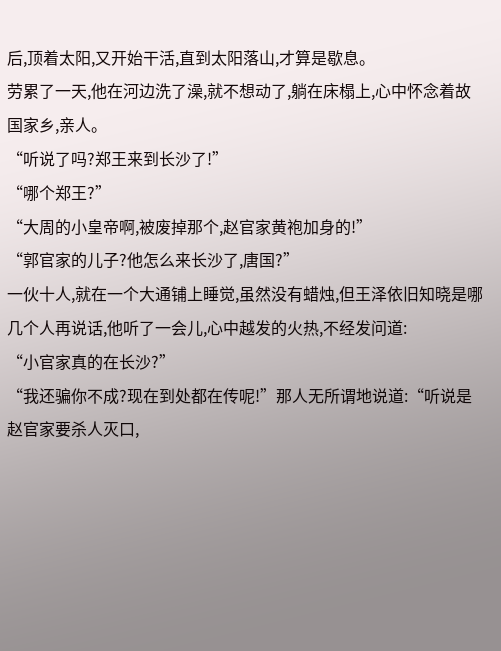后,顶着太阳,又开始干活,直到太阳落山,才算是歇息。
劳累了一天,他在河边洗了澡,就不想动了,躺在床榻上,心中怀念着故国家乡,亲人。
“听说了吗?郑王来到长沙了!”
“哪个郑王?”
“大周的小皇帝啊,被废掉那个,赵官家黄袍加身的!”
“郭官家的儿子?他怎么来长沙了,唐国?”
一伙十人,就在一个大通铺上睡觉,虽然没有蜡烛,但王泽依旧知晓是哪几个人再说话,他听了一会儿,心中越发的火热,不经发问道:
“小官家真的在长沙?”
“我还骗你不成?现在到处都在传呢!”那人无所谓地说道:“听说是赵官家要杀人灭口,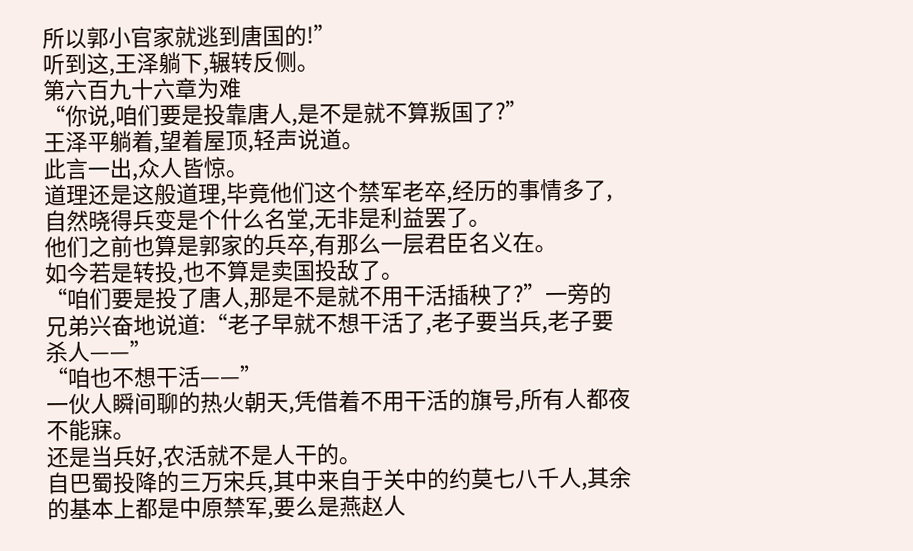所以郭小官家就逃到唐国的!”
听到这,王泽躺下,辗转反侧。
第六百九十六章为难
“你说,咱们要是投靠唐人,是不是就不算叛国了?”
王泽平躺着,望着屋顶,轻声说道。
此言一出,众人皆惊。
道理还是这般道理,毕竟他们这个禁军老卒,经历的事情多了,自然晓得兵变是个什么名堂,无非是利益罢了。
他们之前也算是郭家的兵卒,有那么一层君臣名义在。
如今若是转投,也不算是卖国投敌了。
“咱们要是投了唐人,那是不是就不用干活插秧了?”一旁的兄弟兴奋地说道:“老子早就不想干活了,老子要当兵,老子要杀人——”
“咱也不想干活——”
一伙人瞬间聊的热火朝天,凭借着不用干活的旗号,所有人都夜不能寐。
还是当兵好,农活就不是人干的。
自巴蜀投降的三万宋兵,其中来自于关中的约莫七八千人,其余的基本上都是中原禁军,要么是燕赵人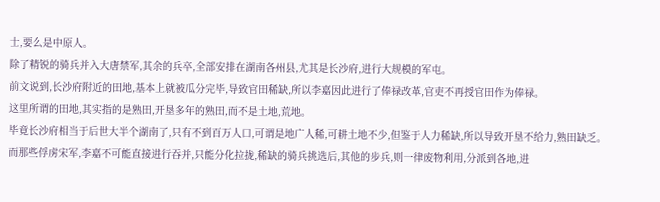士,要么是中原人。
除了精锐的骑兵并入大唐禁军,其余的兵卒,全部安排在湖南各州县,尤其是长沙府,进行大规模的军屯。
前文说到,长沙府附近的田地,基本上就被瓜分完毕,导致官田稀缺,所以李嘉因此进行了俸禄改革,官吏不再授官田作为俸禄。
这里所谓的田地,其实指的是熟田,开垦多年的熟田,而不是土地,荒地。
毕竟长沙府相当于后世大半个湖南了,只有不到百万人口,可谓是地广人稀,可耕土地不少,但鉴于人力稀缺,所以导致开垦不给力,熟田缺乏。
而那些俘虏宋军,李嘉不可能直接进行吞并,只能分化拉拢,稀缺的骑兵挑选后,其他的步兵,则一律废物利用,分派到各地,进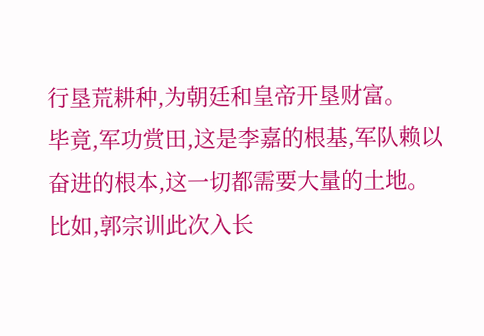行垦荒耕种,为朝廷和皇帝开垦财富。
毕竟,军功赏田,这是李嘉的根基,军队赖以奋进的根本,这一切都需要大量的土地。
比如,郭宗训此次入长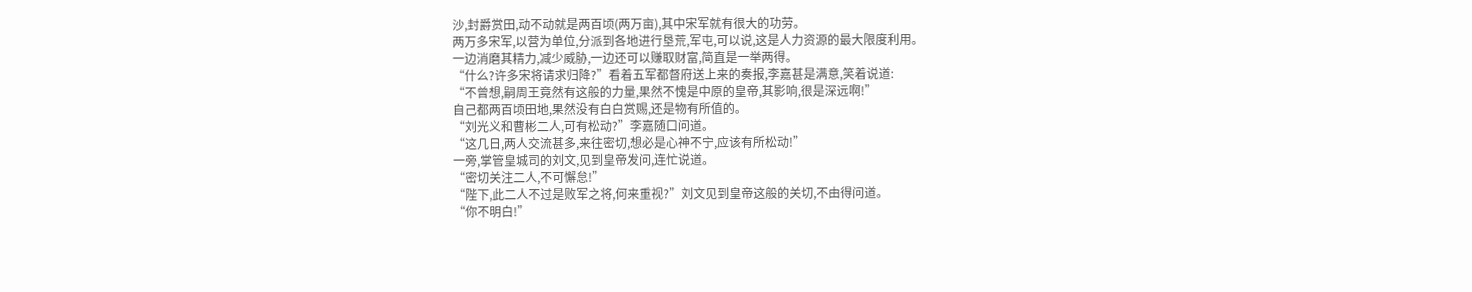沙,封爵赏田,动不动就是两百顷(两万亩),其中宋军就有很大的功劳。
两万多宋军,以营为单位,分派到各地进行垦荒,军屯,可以说,这是人力资源的最大限度利用。
一边消磨其精力,减少威胁,一边还可以赚取财富,简直是一举两得。
“什么?许多宋将请求归降?”看着五军都督府送上来的奏报,李嘉甚是满意,笑着说道:
“不曾想,嗣周王竟然有这般的力量,果然不愧是中原的皇帝,其影响,很是深远啊!”
自己都两百顷田地,果然没有白白赏赐,还是物有所值的。
“刘光义和曹彬二人,可有松动?”李嘉随口问道。
“这几日,两人交流甚多,来往密切,想必是心神不宁,应该有所松动!”
一旁,掌管皇城司的刘文,见到皇帝发问,连忙说道。
“密切关注二人,不可懈怠!”
“陛下,此二人不过是败军之将,何来重视?”刘文见到皇帝这般的关切,不由得问道。
“你不明白!”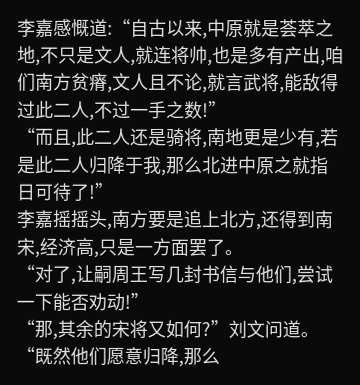李嘉感慨道:“自古以来,中原就是荟萃之地,不只是文人,就连将帅,也是多有产出,咱们南方贫瘠,文人且不论,就言武将,能敌得过此二人,不过一手之数!”
“而且,此二人还是骑将,南地更是少有,若是此二人归降于我,那么北进中原之就指日可待了!”
李嘉摇摇头,南方要是追上北方,还得到南宋,经济高,只是一方面罢了。
“对了,让嗣周王写几封书信与他们,尝试一下能否劝动!”
“那,其余的宋将又如何?”刘文问道。
“既然他们愿意归降,那么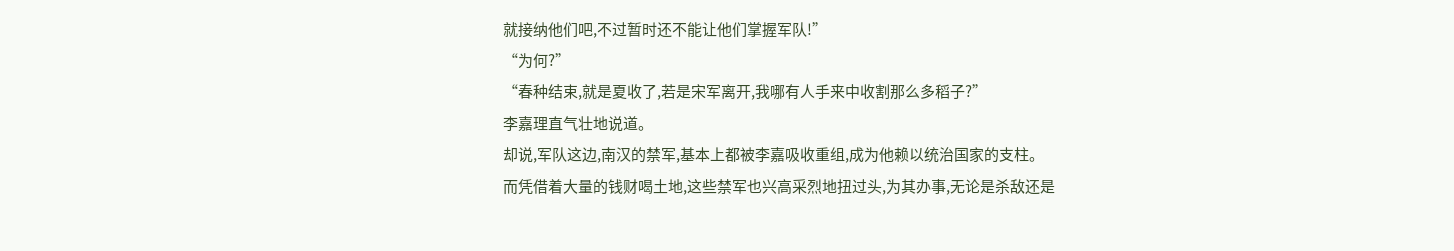就接纳他们吧,不过暂时还不能让他们掌握军队!”
“为何?”
“春种结束,就是夏收了,若是宋军离开,我哪有人手来中收割那么多稻子?”
李嘉理直气壮地说道。
却说,军队这边,南汉的禁军,基本上都被李嘉吸收重组,成为他赖以统治国家的支柱。
而凭借着大量的钱财喝土地,这些禁军也兴高采烈地扭过头,为其办事,无论是杀敌还是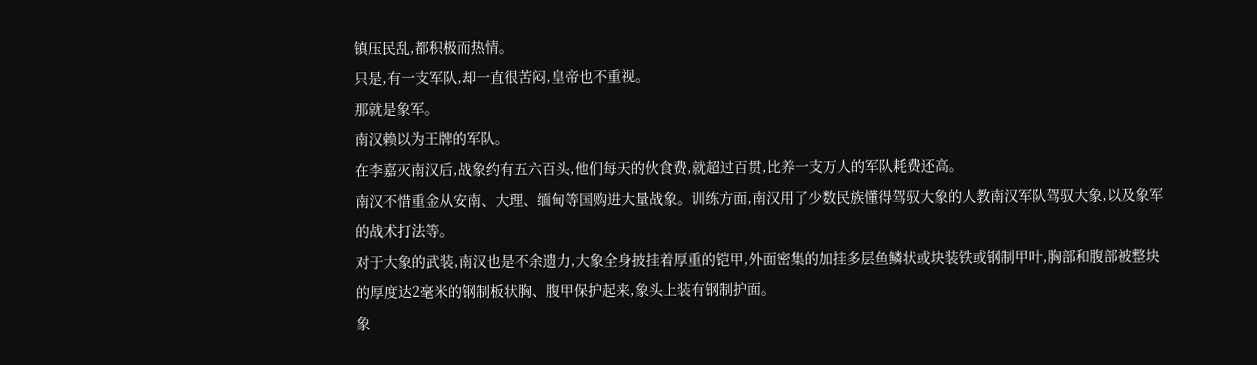镇压民乱,都积极而热情。
只是,有一支军队,却一直很苦闷,皇帝也不重视。
那就是象军。
南汉赖以为王牌的军队。
在李嘉灭南汉后,战象约有五六百头,他们每天的伙食费,就超过百贯,比养一支万人的军队耗费还高。
南汉不惜重金从安南、大理、缅甸等国购进大量战象。训练方面,南汉用了少数民族懂得驾驭大象的人教南汉军队驾驭大象,以及象军的战术打法等。
对于大象的武装,南汉也是不余遗力,大象全身披挂着厚重的铠甲,外面密集的加挂多层鱼鳞状或块装铁或钢制甲叶,胸部和腹部被整块的厚度达2毫米的钢制板状胸、腹甲保护起来,象头上装有钢制护面。
象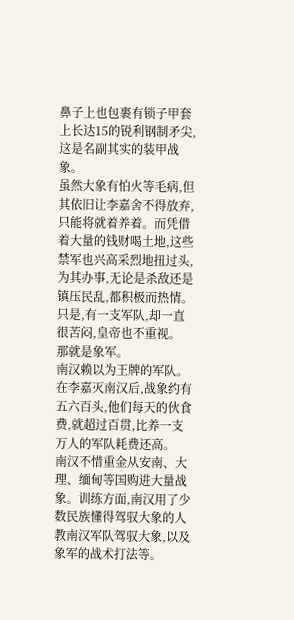鼻子上也包裹有锁子甲套上长达15的锐利钢制矛尖,这是名副其实的装甲战象。
虽然大象有怕火等毛病,但其依旧让李嘉舍不得放弃,只能将就着养着。而凭借着大量的钱财喝土地,这些禁军也兴高采烈地扭过头,为其办事,无论是杀敌还是镇压民乱,都积极而热情。
只是,有一支军队,却一直很苦闷,皇帝也不重视。
那就是象军。
南汉赖以为王牌的军队。
在李嘉灭南汉后,战象约有五六百头,他们每天的伙食费,就超过百贯,比养一支万人的军队耗费还高。
南汉不惜重金从安南、大理、缅甸等国购进大量战象。训练方面,南汉用了少数民族懂得驾驭大象的人教南汉军队驾驭大象,以及象军的战术打法等。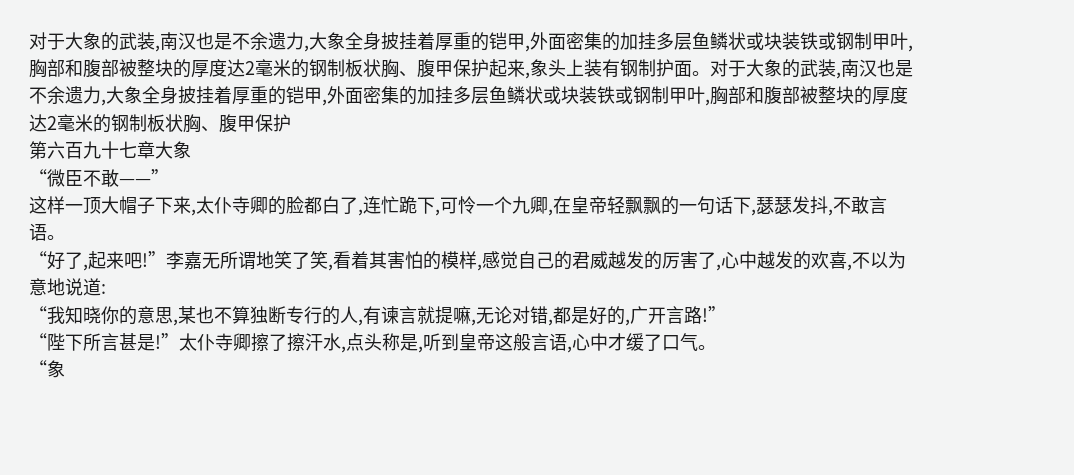对于大象的武装,南汉也是不余遗力,大象全身披挂着厚重的铠甲,外面密集的加挂多层鱼鳞状或块装铁或钢制甲叶,胸部和腹部被整块的厚度达2毫米的钢制板状胸、腹甲保护起来,象头上装有钢制护面。对于大象的武装,南汉也是不余遗力,大象全身披挂着厚重的铠甲,外面密集的加挂多层鱼鳞状或块装铁或钢制甲叶,胸部和腹部被整块的厚度达2毫米的钢制板状胸、腹甲保护
第六百九十七章大象
“微臣不敢——”
这样一顶大帽子下来,太仆寺卿的脸都白了,连忙跪下,可怜一个九卿,在皇帝轻飘飘的一句话下,瑟瑟发抖,不敢言语。
“好了,起来吧!”李嘉无所谓地笑了笑,看着其害怕的模样,感觉自己的君威越发的厉害了,心中越发的欢喜,不以为意地说道:
“我知晓你的意思,某也不算独断专行的人,有谏言就提嘛,无论对错,都是好的,广开言路!”
“陛下所言甚是!”太仆寺卿擦了擦汗水,点头称是,听到皇帝这般言语,心中才缓了口气。
“象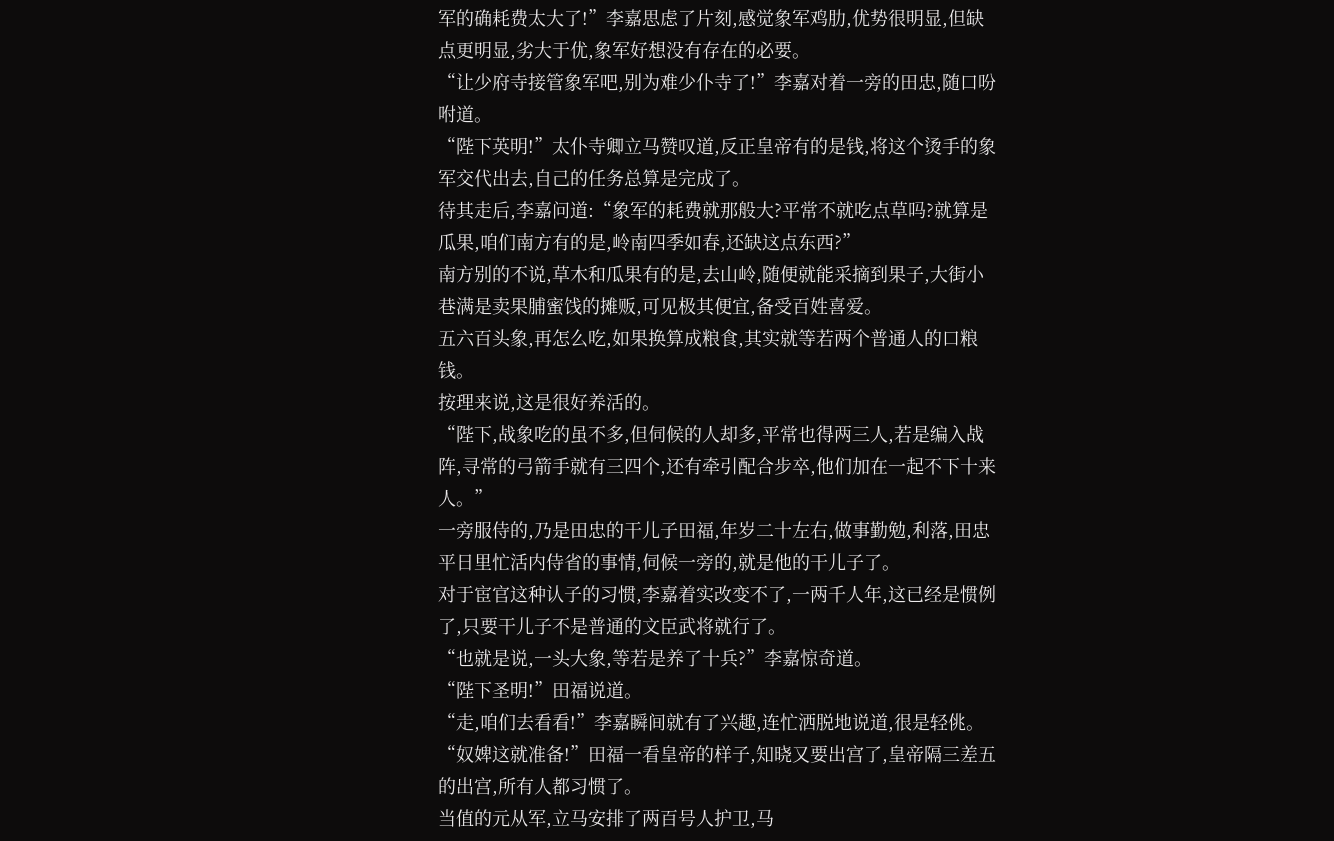军的确耗费太大了!”李嘉思虑了片刻,感觉象军鸡肋,优势很明显,但缺点更明显,劣大于优,象军好想没有存在的必要。
“让少府寺接管象军吧,别为难少仆寺了!”李嘉对着一旁的田忠,随口吩咐道。
“陛下英明!”太仆寺卿立马赞叹道,反正皇帝有的是钱,将这个烫手的象军交代出去,自己的任务总算是完成了。
待其走后,李嘉问道:“象军的耗费就那般大?平常不就吃点草吗?就算是瓜果,咱们南方有的是,岭南四季如春,还缺这点东西?”
南方别的不说,草木和瓜果有的是,去山岭,随便就能采摘到果子,大街小巷满是卖果脯蜜饯的摊贩,可见极其便宜,备受百姓喜爱。
五六百头象,再怎么吃,如果换算成粮食,其实就等若两个普通人的口粮钱。
按理来说,这是很好养活的。
“陛下,战象吃的虽不多,但伺候的人却多,平常也得两三人,若是编入战阵,寻常的弓箭手就有三四个,还有牵引配合步卒,他们加在一起不下十来人。”
一旁服侍的,乃是田忠的干儿子田福,年岁二十左右,做事勤勉,利落,田忠平日里忙活内侍省的事情,伺候一旁的,就是他的干儿子了。
对于宦官这种认子的习惯,李嘉着实改变不了,一两千人年,这已经是惯例了,只要干儿子不是普通的文臣武将就行了。
“也就是说,一头大象,等若是养了十兵?”李嘉惊奇道。
“陛下圣明!”田福说道。
“走,咱们去看看!”李嘉瞬间就有了兴趣,连忙洒脱地说道,很是轻佻。
“奴婢这就准备!”田福一看皇帝的样子,知晓又要出宫了,皇帝隔三差五的出宫,所有人都习惯了。
当值的元从军,立马安排了两百号人护卫,马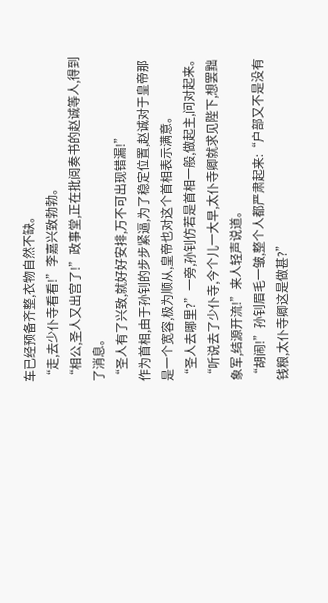车已经预备齐整,衣物自然不缺。
“走,去少仆寺看看!”李嘉兴致勃勃。
“相公,圣人又出宫了!”政事堂,正在批阅奏书的赵诚等人,得到了消息。
“圣人有了兴致,就好好安排,万不可出现错漏!”
作为首相,由于孙钊的步步紧逼,为了稳定位置,赵诚对于皇帝那是一个宽容,极为顺从,皇帝也对这个首相表示满意。
“圣人去哪里?”一旁,孙钊仿若是首相一般,做起主,问对起来。
“听说去了少仆寺,今个儿一大早,太仆寺卿就求见陛下,想罢黜象军,结源开流!”来人轻声说道。
“胡闹!”孙钊眉毛一皱,整个人都严肃起来:“户部又不是没有钱粮,太仆寺卿这是做甚?”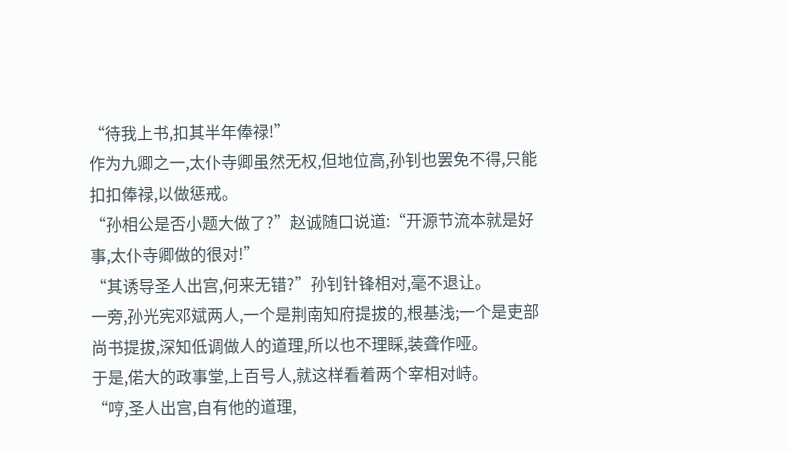“待我上书,扣其半年俸禄!”
作为九卿之一,太仆寺卿虽然无权,但地位高,孙钊也罢免不得,只能扣扣俸禄,以做惩戒。
“孙相公是否小题大做了?”赵诚随口说道:“开源节流本就是好事,太仆寺卿做的很对!”
“其诱导圣人出宫,何来无错?”孙钊针锋相对,毫不退让。
一旁,孙光宪邓斌两人,一个是荆南知府提拔的,根基浅;一个是吏部尚书提拔,深知低调做人的道理,所以也不理睬,装聋作哑。
于是,偌大的政事堂,上百号人,就这样看着两个宰相对峙。
“哼,圣人出宫,自有他的道理,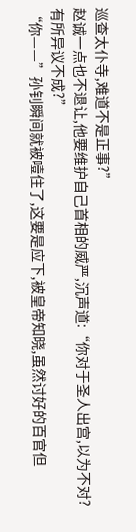巡查太仆寺,难道不是正事?”
赵诚一点也不退让,他要维护自己首相的威严,沉声道:“你对于圣人出宫,以为不对?有所异议不成?”
“你——”孙钊瞬间就被噎住了,这要是应下,被皇帝知晓,虽然讨好的百官但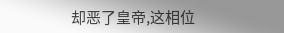却恶了皇帝,这相位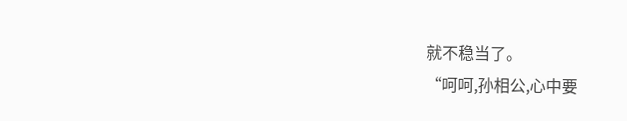就不稳当了。
“呵呵,孙相公,心中要